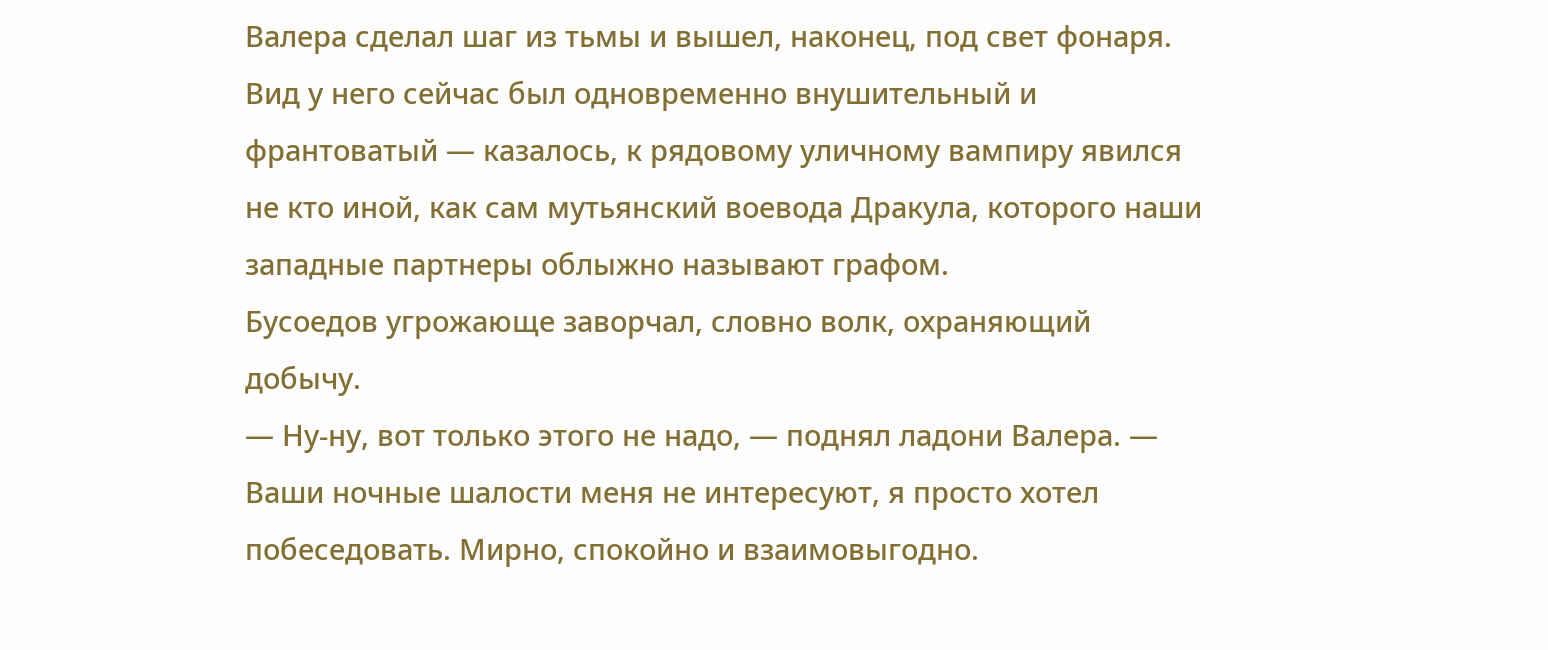Валера сделал шаг из тьмы и вышел, наконец, под свет фонаря. Вид у него сейчас был одновременно внушительный и франтоватый — казалось, к рядовому уличному вампиру явился не кто иной, как сам мутьянский воевода Дракула, которого наши западные партнеры облыжно называют графом.
Бусоедов угрожающе заворчал, словно волк, охраняющий добычу.
— Ну-ну, вот только этого не надо, — поднял ладони Валера. — Ваши ночные шалости меня не интересуют, я просто хотел побеседовать. Мирно, спокойно и взаимовыгодно.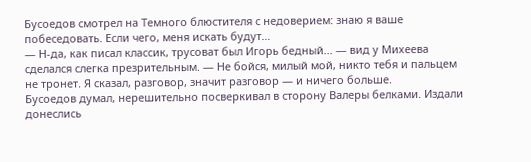Бусоедов смотрел на Темного блюстителя с недоверием: знаю я ваше побеседовать. Если чего, меня искать будут…
— Н-да, как писал классик, трусоват был Игорь бедный... — вид у Михеева сделался слегка презрительным. — Не бойся, милый мой, никто тебя и пальцем не тронет. Я сказал, разговор, значит разговор — и ничего больше.
Бусоедов думал, нерешительно посверкивал в сторону Валеры белками. Издали донеслись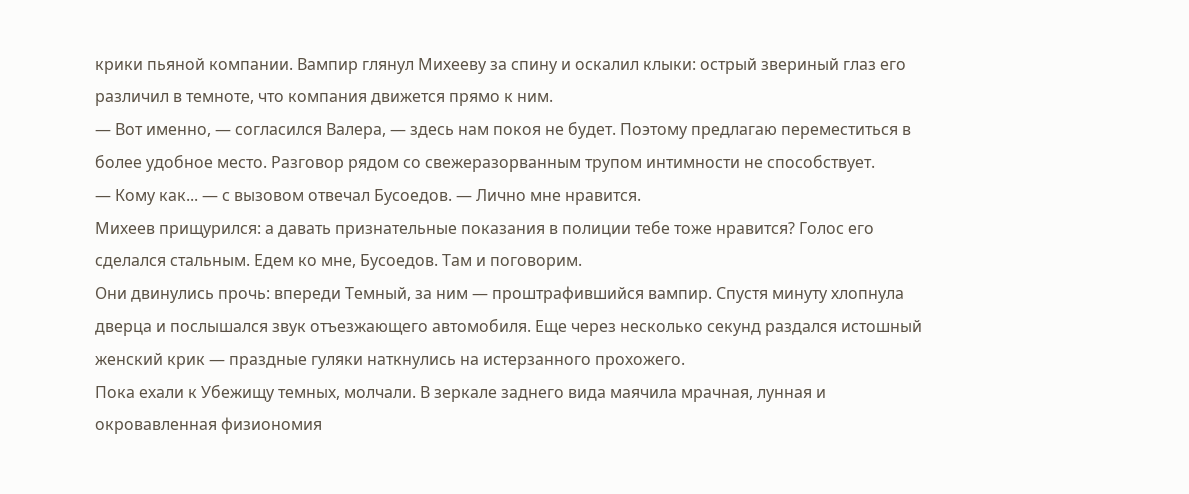крики пьяной компании. Вампир глянул Михееву за спину и оскалил клыки: острый звериный глаз его различил в темноте, что компания движется прямо к ним.
— Вот именно, — согласился Валера, — здесь нам покоя не будет. Поэтому предлагаю переместиться в более удобное место. Разговор рядом со свежеразорванным трупом интимности не способствует.
— Кому как... — с вызовом отвечал Бусоедов. — Лично мне нравится.
Михеев прищурился: а давать признательные показания в полиции тебе тоже нравится? Голос его сделался стальным. Едем ко мне, Бусоедов. Там и поговорим.
Они двинулись прочь: впереди Темный, за ним — проштрафившийся вампир. Спустя минуту хлопнула дверца и послышался звук отъезжающего автомобиля. Еще через несколько секунд раздался истошный женский крик — праздные гуляки наткнулись на истерзанного прохожего.
Пока ехали к Убежищу темных, молчали. В зеркале заднего вида маячила мрачная, лунная и окровавленная физиономия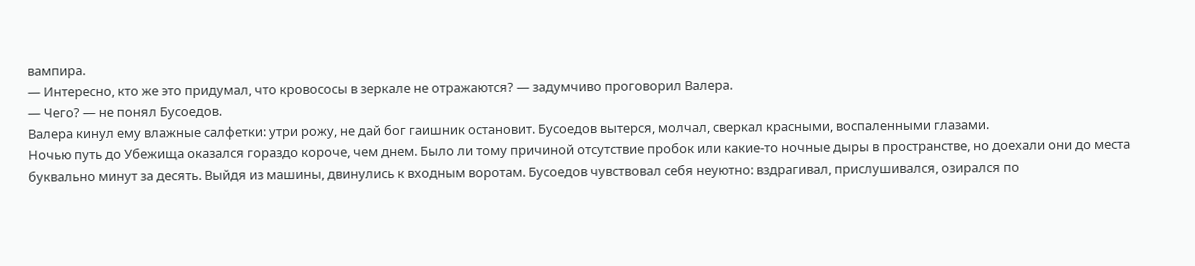вампира.
— Интересно, кто же это придумал, что кровососы в зеркале не отражаются? — задумчиво проговорил Валера.
— Чего? — не понял Бусоедов.
Валера кинул ему влажные салфетки: утри рожу, не дай бог гаишник остановит. Бусоедов вытерся, молчал, сверкал красными, воспаленными глазами.
Ночью путь до Убежища оказался гораздо короче, чем днем. Было ли тому причиной отсутствие пробок или какие-то ночные дыры в пространстве, но доехали они до места буквально минут за десять. Выйдя из машины, двинулись к входным воротам. Бусоедов чувствовал себя неуютно: вздрагивал, прислушивался, озирался по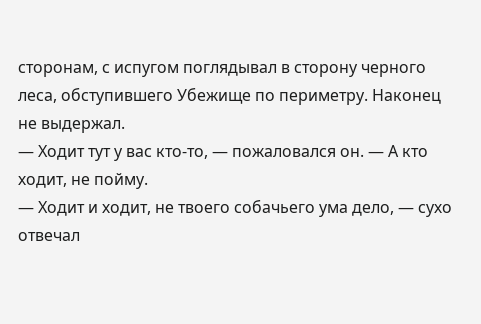сторонам, с испугом поглядывал в сторону черного леса, обступившего Убежище по периметру. Наконец не выдержал.
— Ходит тут у вас кто-то, — пожаловался он. — А кто ходит, не пойму.
— Ходит и ходит, не твоего собачьего ума дело, — сухо отвечал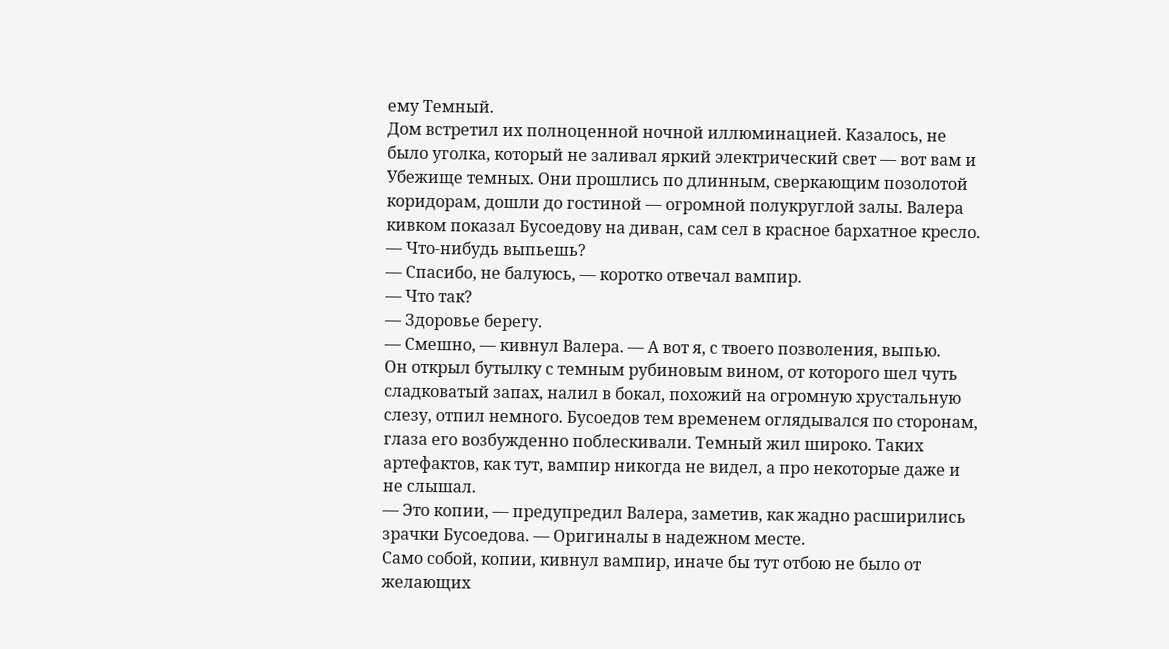ему Темный.
Дом встретил их полноценной ночной иллюминацией. Казалось, не было уголка, который не заливал яркий электрический свет — вот вам и Убежище темных. Они прошлись по длинным, сверкающим позолотой коридорам, дошли до гостиной — огромной полукруглой залы. Валера кивком показал Бусоедову на диван, сам сел в красное бархатное кресло.
— Что-нибудь выпьешь?
— Спасибо, не балуюсь, — коротко отвечал вампир.
— Что так?
— Здоровье берегу.
— Смешно, — кивнул Валера. — А вот я, с твоего позволения, выпью.
Он открыл бутылку с темным рубиновым вином, от которого шел чуть сладковатый запах, налил в бокал, похожий на огромную хрустальную слезу, отпил немного. Бусоедов тем временем оглядывался по сторонам, глаза его возбужденно поблескивали. Темный жил широко. Таких артефактов, как тут, вампир никогда не видел, а про некоторые даже и не слышал.
— Это копии, — предупредил Валера, заметив, как жадно расширились зрачки Бусоедова. — Оригиналы в надежном месте.
Само собой, копии, кивнул вампир, иначе бы тут отбою не было от желающих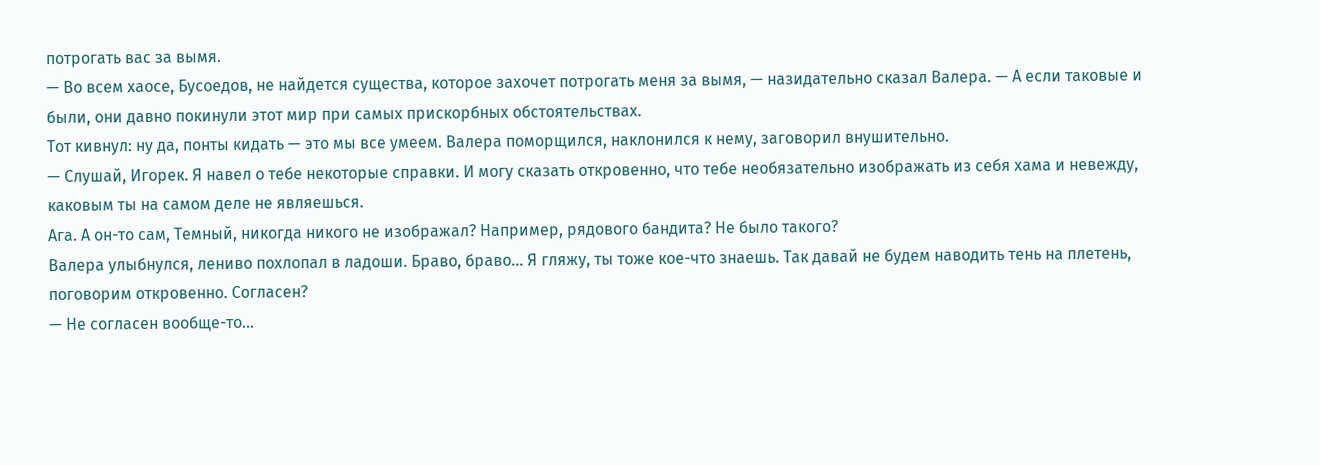потрогать вас за вымя.
— Во всем хаосе, Бусоедов, не найдется существа, которое захочет потрогать меня за вымя, — назидательно сказал Валера. — А если таковые и были, они давно покинули этот мир при самых прискорбных обстоятельствах.
Тот кивнул: ну да, понты кидать — это мы все умеем. Валера поморщился, наклонился к нему, заговорил внушительно.
— Слушай, Игорек. Я навел о тебе некоторые справки. И могу сказать откровенно, что тебе необязательно изображать из себя хама и невежду, каковым ты на самом деле не являешься.
Ага. А он-то сам, Темный, никогда никого не изображал? Например, рядового бандита? Не было такого?
Валера улыбнулся, лениво похлопал в ладоши. Браво, браво... Я гляжу, ты тоже кое-что знаешь. Так давай не будем наводить тень на плетень, поговорим откровенно. Согласен?
— Не согласен вообще-то...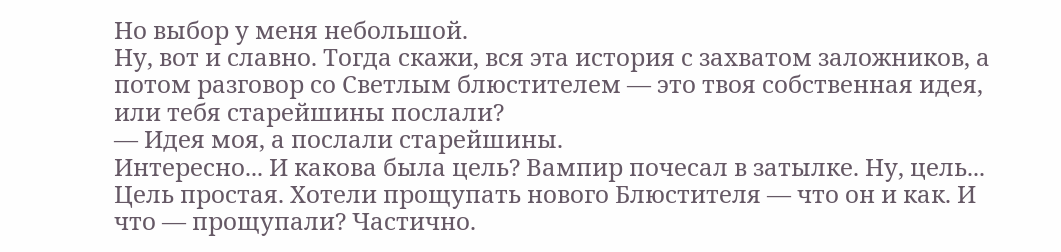Но выбор у меня небольшой.
Ну, вот и славно. Тогда скажи, вся эта история с захватом заложников, а потом разговор со Светлым блюстителем — это твоя собственная идея, или тебя старейшины послали?
— Идея моя, а послали старейшины.
Интересно... И какова была цель? Вампир почесал в затылке. Ну, цель... Цель простая. Хотели прощупать нового Блюстителя — что он и как. И что — прощупали? Частично.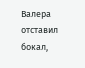Валера отставил бокал,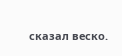сказал веско.